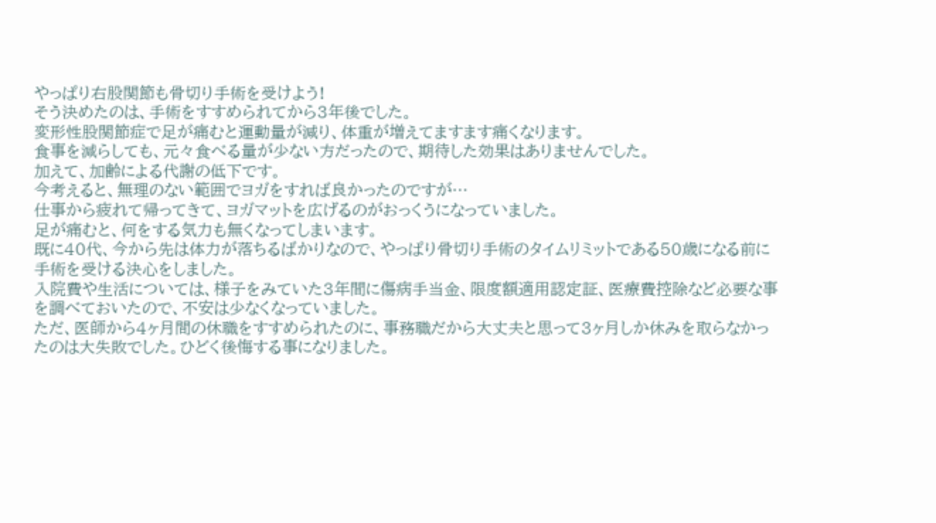やっぱり右股関節も骨切り手術を受けよう!
そう決めたのは、手術をすすめられてから3年後でした。
変形性股関節症で足が痛むと運動量が減り、体重が増えてますます痛くなります。
食事を減らしても、元々食べる量が少ない方だったので、期待した効果はありませんでした。
加えて、加齢による代謝の低下です。
今考えると、無理のない範囲でヨガをすれば良かったのですが…
仕事から疲れて帰ってきて、ヨガマットを広げるのがおっくうになっていました。
足が痛むと、何をする気力も無くなってしまいます。
既に40代、今から先は体力が落ちるばかりなので、やっぱり骨切り手術のタイムリミットである50歳になる前に手術を受ける決心をしました。
入院費や生活については、様子をみていた3年間に傷病手当金、限度額適用認定証、医療費控除など必要な事を調べておいたので、不安は少なくなっていました。
ただ、医師から4ヶ月間の休職をすすめられたのに、事務職だから大丈夫と思って3ヶ月しか休みを取らなかったのは大失敗でした。ひどく後悔する事になりました。